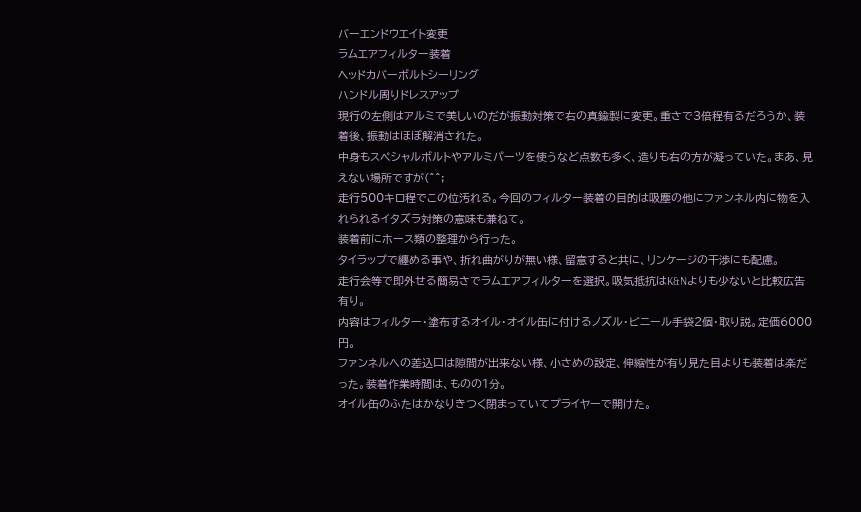バーエンドウエイト変更
ラムエアフィルター装着
ヘッドカバーボルトシーリング
ハンドル周りドレスアップ
現行の左側はアルミで美しいのだが振動対策で右の真鍮製に変更。重さで3倍程有るだろうか、装着後、振動はほぼ解消された。
中身もスペシャルボルトやアルミパーツを使うなど点数も多く、造りも右の方が凝っていた。まあ、見えない場所ですが(^^;
走行500キロ程でこの位汚れる。今回のフィルター装着の目的は吸塵の他にファンネル内に物を入れられるイタズラ対策の意味も兼ねて。
装着前にホース類の整理から行った。
タイラップで纏める事や、折れ曲がりが無い様、留意すると共に、リンケージの干渉にも配慮。
走行会等で即外せる簡易さでラムエアフィルターを選択。吸気抵抗はK&Nよりも少ないと比較広告有り。
内容はフィルター・塗布するオイル・オイル缶に付けるノズル・ビニール手袋2個・取り説。定価6000円。
ファンネルへの差込口は隙間が出来ない様、小さめの設定、伸縮性が有り見た目よりも装着は楽だった。装着作業時間は、ものの1分。
オイル缶のふたはかなりきつく閉まっていてプライヤーで開けた。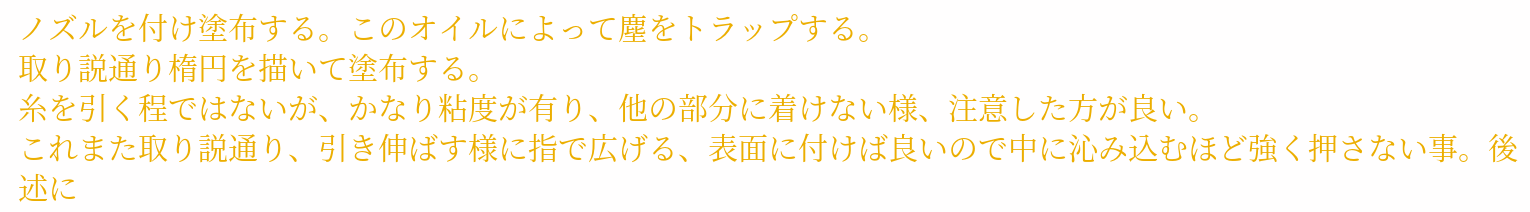ノズルを付け塗布する。このオイルによって塵をトラップする。
取り説通り楕円を描いて塗布する。
糸を引く程ではないが、かなり粘度が有り、他の部分に着けない様、注意した方が良い。
これまた取り説通り、引き伸ばす様に指で広げる、表面に付けば良いので中に沁み込むほど強く押さない事。後述に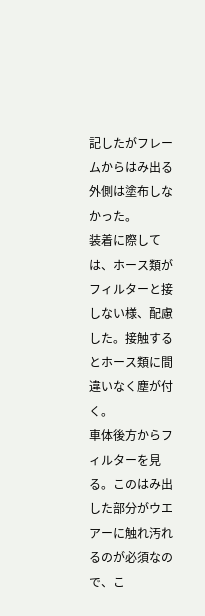記したがフレームからはみ出る外側は塗布しなかった。
装着に際しては、ホース類がフィルターと接しない様、配慮した。接触するとホース類に間違いなく塵が付く。
車体後方からフィルターを見る。このはみ出した部分がウエアーに触れ汚れるのが必須なので、こ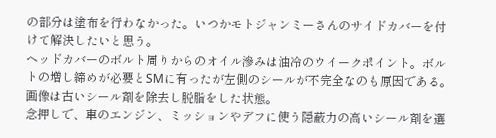の部分は塗布を行わなかった。いつかモトジャンミーさんのサイドカバーを付けて解決したいと思う。
ヘッドカバーのボルト周りからのオイル滲みは油冷のウイークポイント。ボルトの増し締めが必要とSMに有ったが左側のシールが不完全なのも原因である。画像は古いシール剤を除去し脱脂をした状態。
念押しで、車のエンジン、ミッションやデフに使う隠蔽力の高いシール剤を選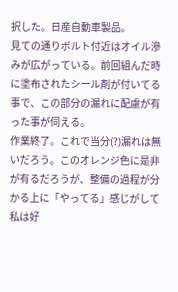択した。日産自動車製品。
見ての通りボルト付近はオイル滲みが広がっている。前回組んだ時に塗布されたシール剤が付いてる事で、この部分の漏れに配慮が有った事が伺える。
作業終了。これで当分(?)漏れは無いだろう。このオレンジ色に是非が有るだろうが、整備の過程が分かる上に「やってる」感じがして私は好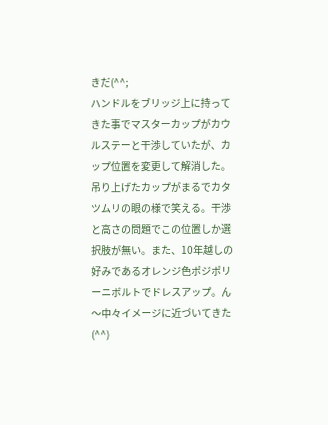きだ(^^;
ハンドルをブリッジ上に持ってきた事でマスターカップがカウルステーと干渉していたが、カップ位置を変更して解消した。吊り上げたカップがまるでカタツムリの眼の様で笑える。干渉と高さの問題でこの位置しか選択肢が無い。また、10年越しの好みであるオレンジ色ポジポリーニボルトでドレスアップ。ん〜中々イメージに近づいてきた(^^)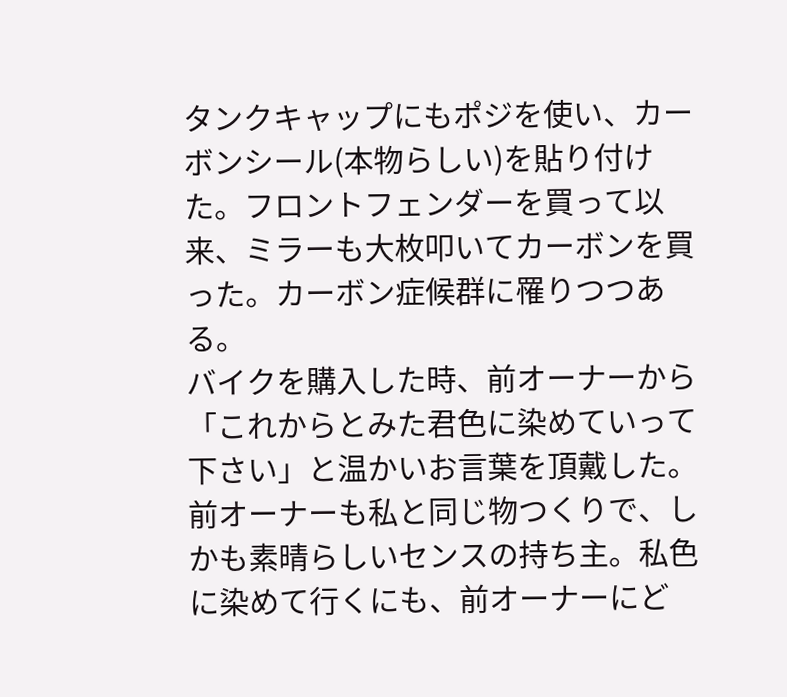タンクキャップにもポジを使い、カーボンシール(本物らしい)を貼り付けた。フロントフェンダーを買って以来、ミラーも大枚叩いてカーボンを買った。カーボン症候群に罹りつつある。
バイクを購入した時、前オーナーから「これからとみた君色に染めていって下さい」と温かいお言葉を頂戴した。前オーナーも私と同じ物つくりで、しかも素晴らしいセンスの持ち主。私色に染めて行くにも、前オーナーにど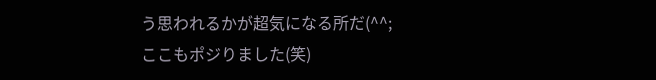う思われるかが超気になる所だ(^^;
ここもポジりました(笑)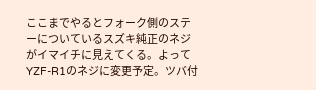ここまでやるとフォーク側のステーについているスズキ純正のネジがイマイチに見えてくる。よってYZF-R1のネジに変更予定。ツバ付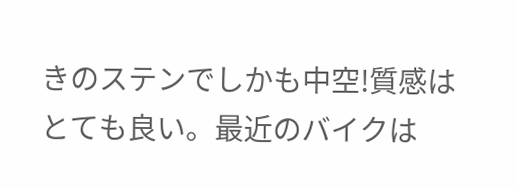きのステンでしかも中空!質感はとても良い。最近のバイクは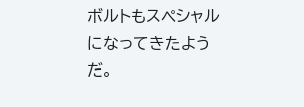ボルトもスペシャルになってきたようだ。